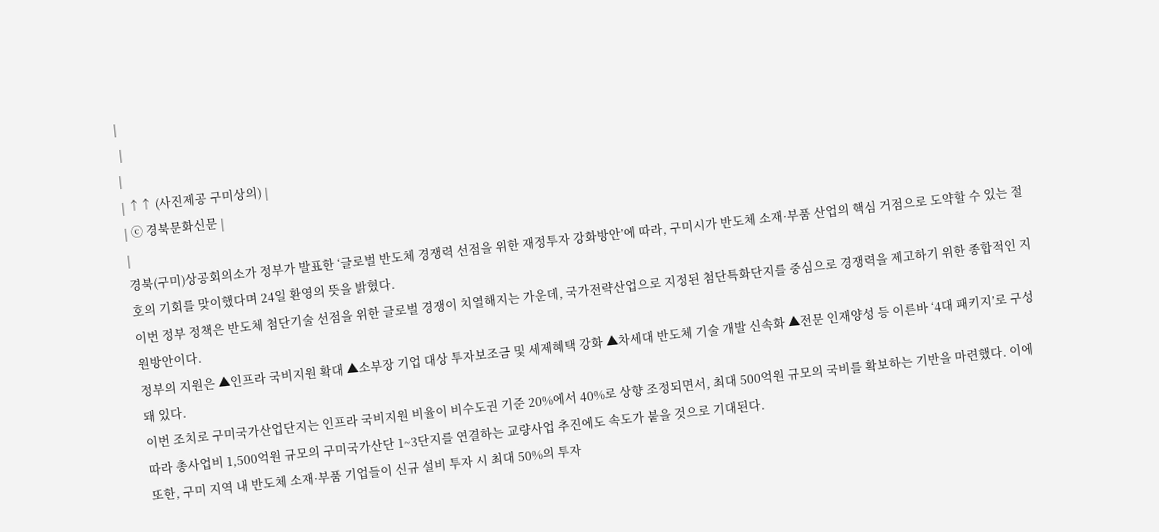|
 |
|
| ↑↑ (사진제공 구미상의) |
| ⓒ 경북문화신문 |
|
경북(구미)상공회의소가 정부가 발표한 ‘글로벌 반도체 경쟁력 선점을 위한 재정투자 강화방안’에 따라, 구미시가 반도체 소재·부품 산업의 핵심 거점으로 도약할 수 있는 절호의 기회를 맞이했다며 24일 환영의 뜻을 밝혔다.
이번 정부 정책은 반도체 첨단기술 선점을 위한 글로벌 경쟁이 치열해지는 가운데, 국가전략산업으로 지정된 첨단특화단지를 중심으로 경쟁력을 제고하기 위한 종합적인 지원방안이다.
정부의 지원은 ▲인프라 국비지원 확대 ▲소부장 기업 대상 투자보조금 및 세제혜택 강화 ▲차세대 반도체 기술 개발 신속화 ▲전문 인재양성 등 이른바 ‘4대 패키지’로 구성돼 있다.
이번 조치로 구미국가산업단지는 인프라 국비지원 비율이 비수도권 기준 20%에서 40%로 상향 조정되면서, 최대 500억원 규모의 국비를 확보하는 기반을 마련했다. 이에 따라 총사업비 1,500억원 규모의 구미국가산단 1~3단지를 연결하는 교량사업 추진에도 속도가 붙을 것으로 기대된다.
또한, 구미 지역 내 반도체 소재·부품 기업들이 신규 설비 투자 시 최대 50%의 투자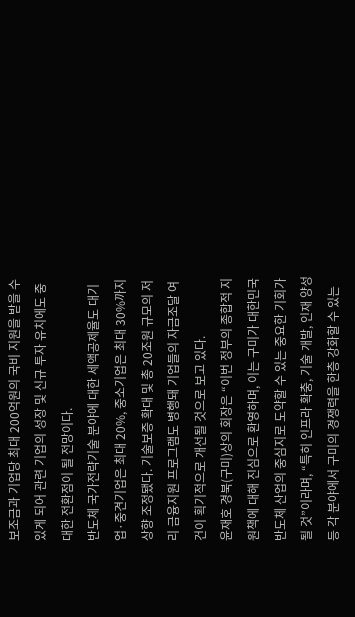보조금과 기업당 최대 200억원의 국비 지원을 받을 수 있게 되어 관련 기업의 성장 및 신규 투자 유치에도 중대한 전환점이 될 전망이다.
반도체 국가전략기술 분야에 대한 세액공제율도 대기업·중견기업은 최대 20%, 중소기업은 최대 30%까지 상향 조정됐다. 기술보증 확대 및 총 20조원 규모의 저리 금융지원 프로그램도 병행돼 기업들의 자금조달 여건이 획기적으로 개선될 것으로 보고 있다.
윤재호 경북(구미)상의 회장은 “이번 정부의 종합적 지원책에 대해 진심으로 환영하며, 이는 구미가 대한민국 반도체 산업의 중심지로 도약할 수 있는 중요한 기회가 될 것”이라며, “특히 인프라 확충, 기술 개발, 인재 양성 등 각 분야에서 구미의 경쟁력을 한층 강화할 수 있는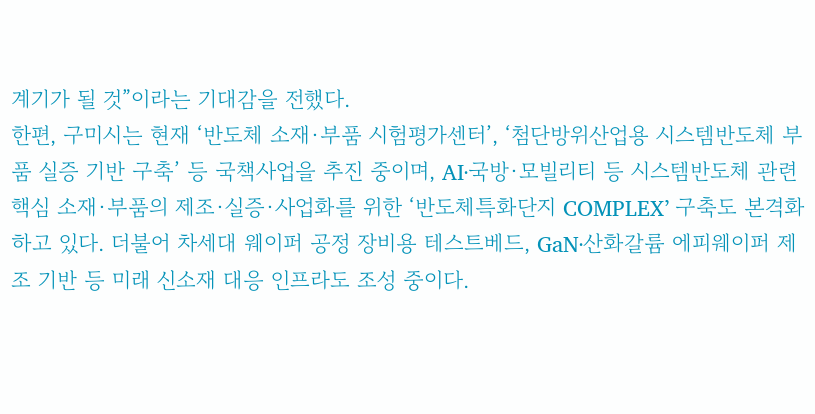계기가 될 것”이라는 기대감을 전했다.
한편, 구미시는 현재 ‘반도체 소재·부품 시험평가센터’, ‘첨단방위산업용 시스템반도체 부품 실증 기반 구축’ 등 국책사업을 추진 중이며, AI·국방·모빌리티 등 시스템반도체 관련 핵심 소재·부품의 제조·실증·사업화를 위한 ‘반도체특화단지 COMPLEX’ 구축도 본격화하고 있다. 더불어 차세대 웨이퍼 공정 장비용 테스트베드, GaN·산화갈륨 에피웨이퍼 제조 기반 등 미래 신소재 대응 인프라도 조성 중이다.